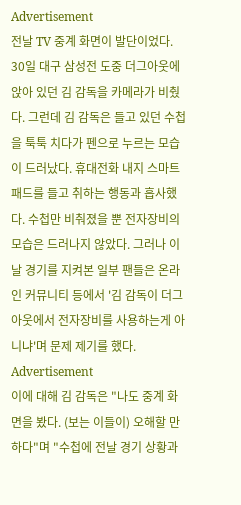Advertisement
전날 TV 중계 화면이 발단이었다. 30일 대구 삼성전 도중 더그아웃에 앉아 있던 김 감독을 카메라가 비췄다. 그런데 김 감독은 들고 있던 수첩을 툭툭 치다가 펜으로 누르는 모습이 드러났다. 휴대전화 내지 스마트패드를 들고 취하는 행동과 흡사했다. 수첩만 비춰졌을 뿐 전자장비의 모습은 드러나지 않았다. 그러나 이날 경기를 지켜본 일부 팬들은 온라인 커뮤니티 등에서 '김 감독이 더그아웃에서 전자장비를 사용하는게 아니냐'며 문제 제기를 했다.
Advertisement
이에 대해 김 감독은 "나도 중계 화면을 봤다. (보는 이들이) 오해할 만하다"며 "수첩에 전날 경기 상황과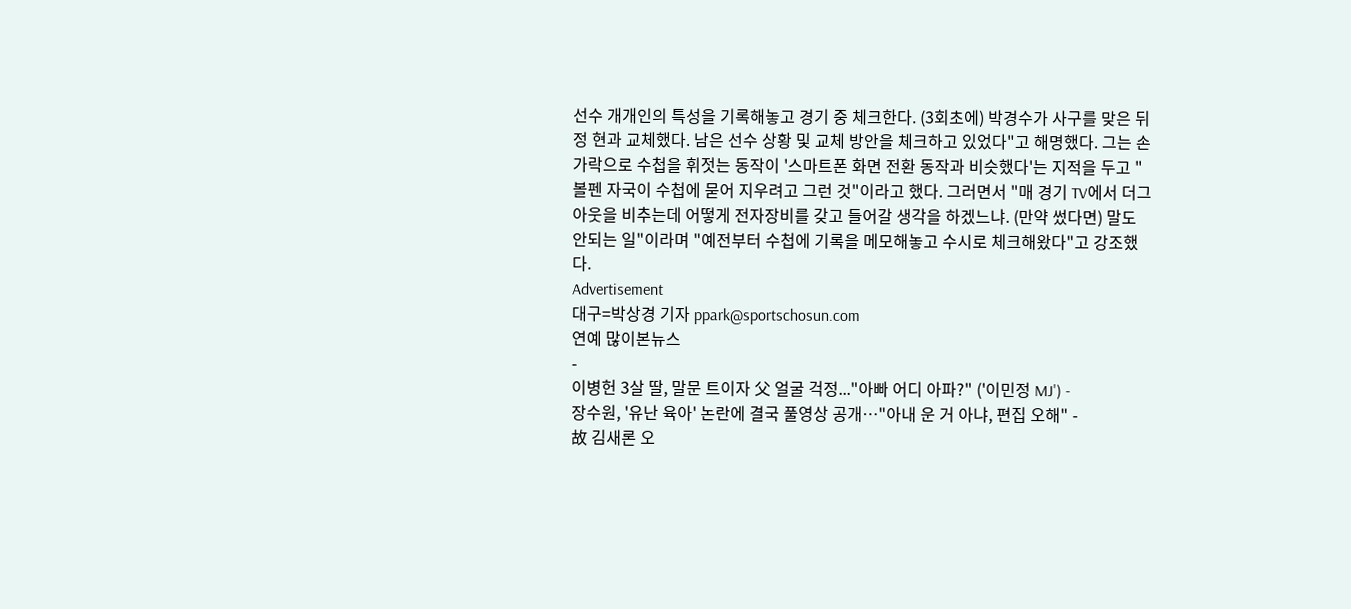선수 개개인의 특성을 기록해놓고 경기 중 체크한다. (3회초에) 박경수가 사구를 맞은 뒤 정 현과 교체했다. 남은 선수 상황 및 교체 방안을 체크하고 있었다"고 해명했다. 그는 손가락으로 수첩을 휘젓는 동작이 '스마트폰 화면 전환 동작과 비슷했다'는 지적을 두고 "볼펜 자국이 수첩에 묻어 지우려고 그런 것"이라고 했다. 그러면서 "매 경기 TV에서 더그아웃을 비추는데 어떻게 전자장비를 갖고 들어갈 생각을 하겠느냐. (만약 썼다면) 말도 안되는 일"이라며 "예전부터 수첩에 기록을 메모해놓고 수시로 체크해왔다"고 강조했다.
Advertisement
대구=박상경 기자 ppark@sportschosun.com
연예 많이본뉴스
-
이병헌 3살 딸, 말문 트이자 父 얼굴 걱정..."아빠 어디 아파?" ('이민정 MJ') -
장수원, '유난 육아' 논란에 결국 풀영상 공개…"아내 운 거 아냐, 편집 오해" -
故 김새론 오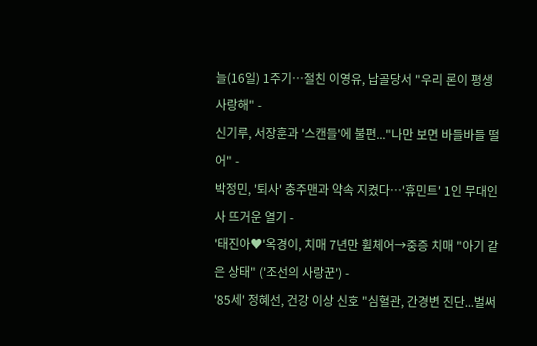늘(16일) 1주기…절친 이영유, 납골당서 "우리 론이 평생 사랑해" -
신기루, 서장훈과 '스캔들'에 불편..."나만 보면 바들바들 떨어" -
박정민, '퇴사' 충주맨과 약속 지켰다…'휴민트' 1인 무대인사 뜨거운 열기 -
'태진아♥'옥경이, 치매 7년만 휠체어→중증 치매 "아기 같은 상태" ('조선의 사랑꾼') -
'85세' 정혜선, 건강 이상 신호 "심혈관, 간경변 진단...벌써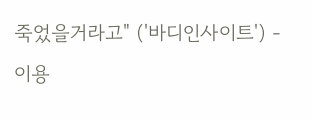죽었을거라고" ('바디인사이트') -
이용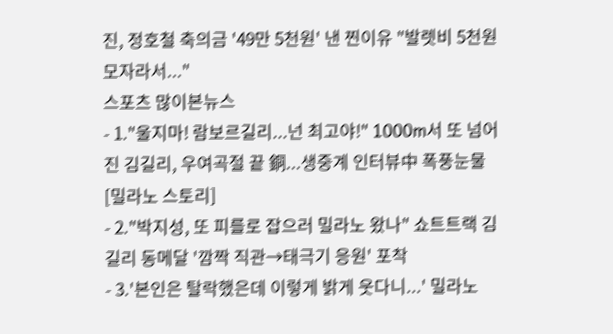진, 정호철 축의금 '49만 5천원' 낸 찐이유 "발렛비 5천원 모자라서..."
스포츠 많이본뉴스
- 1."울지마! 람보르길리...넌 최고야!" 1000m서 또 넘어진 김길리, 우여곡절 끝 銅...생중계 인터뷰中 폭풍눈물[밀라노 스토리]
- 2."박지성, 또 피를로 잡으러 밀라노 왔나" 쇼트트랙 김길리 동메달 '깜짝 직관→태극기 응원' 포착
- 3.'본인은 탈락했은데 이렇게 밝게 웃다니...' 밀라노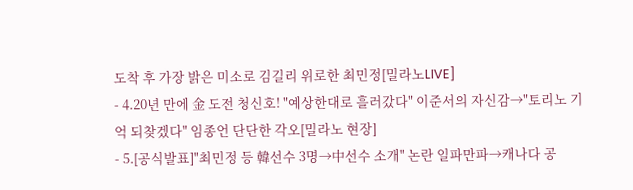도착 후 가장 밝은 미소로 김길리 위로한 최민정[밀라노LIVE]
- 4.20년 만에 金 도전 청신호! "예상한대로 흘러갔다" 이준서의 자신감→"토리노 기억 되찾겠다" 임종언 단단한 각오[밀라노 현장]
- 5.[공식발표]"최민정 등 韓선수 3명→中선수 소개" 논란 일파만파→캐나다 공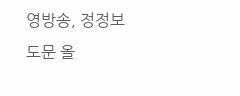영방송, 정정보도문 올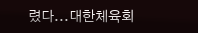렸다...대한체육회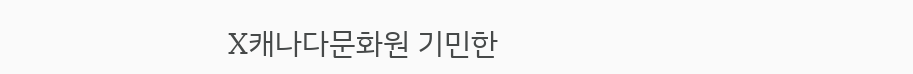X캐나다문화원 기민한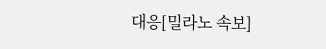대응[밀라노 속보]